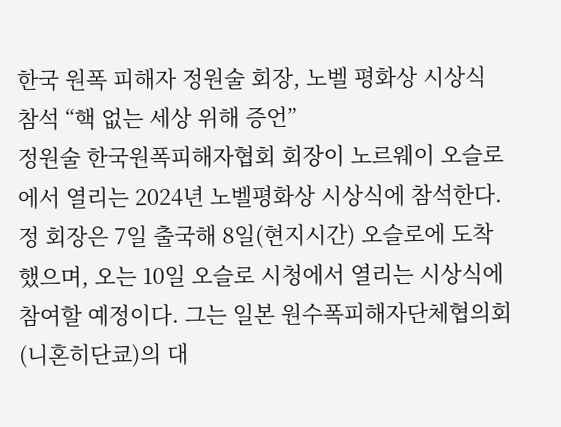한국 원폭 피해자 정원술 회장, 노벨 평화상 시상식 참석 “핵 없는 세상 위해 증언”
정원술 한국원폭피해자협회 회장이 노르웨이 오슬로에서 열리는 2024년 노벨평화상 시상식에 참석한다. 정 회장은 7일 출국해 8일(현지시간) 오슬로에 도착했으며, 오는 10일 오슬로 시청에서 열리는 시상식에 참여할 예정이다. 그는 일본 원수폭피해자단체협의회(니혼히단쿄)의 대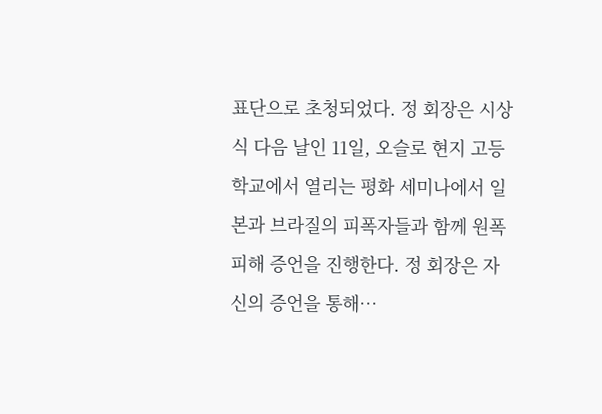표단으로 초청되었다. 정 회장은 시상식 다음 날인 11일, 오슬로 현지 고등학교에서 열리는 평화 세미나에서 일본과 브라질의 피폭자들과 함께 원폭 피해 증언을 진행한다. 정 회장은 자신의 증언을 통해…